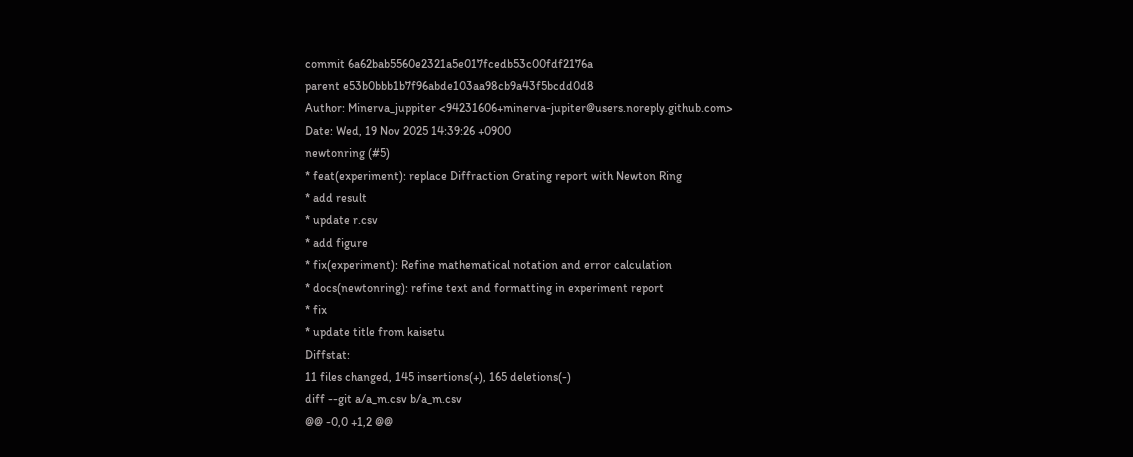commit 6a62bab5560e2321a5e017fcedb53c00fdf2176a
parent e53b0bbb1b7f96abde103aa98cb9a43f5bcdd0d8
Author: Minerva_juppiter <94231606+minerva-jupiter@users.noreply.github.com>
Date: Wed, 19 Nov 2025 14:39:26 +0900
newtonring (#5)
* feat(experiment): replace Diffraction Grating report with Newton Ring
* add result
* update r.csv
* add figure
* fix(experiment): Refine mathematical notation and error calculation
* docs(newtonring): refine text and formatting in experiment report
* fix
* update title from kaisetu
Diffstat:
11 files changed, 145 insertions(+), 165 deletions(-)
diff --git a/a_m.csv b/a_m.csv
@@ -0,0 +1,2 @@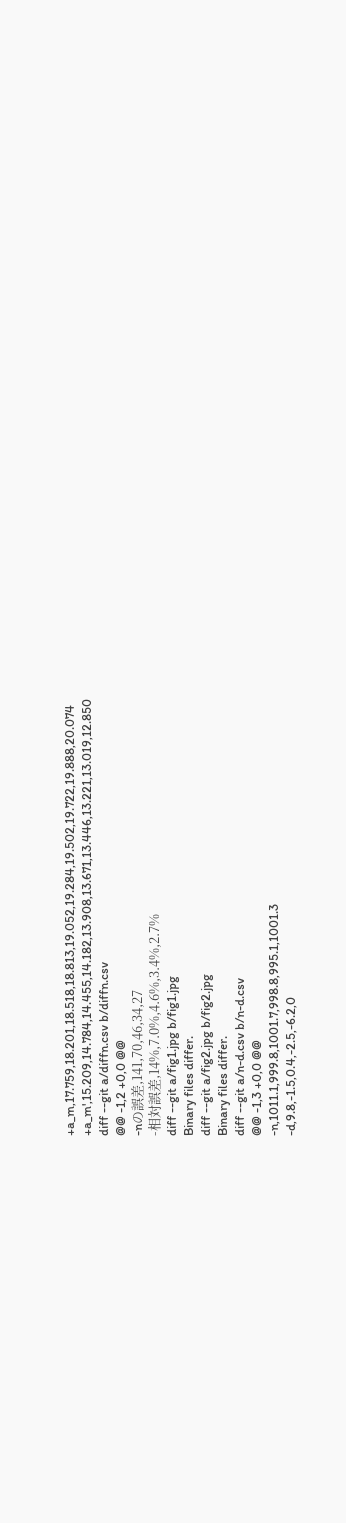+a_m,17.759,18.201,18.518,18.813,19.052,19.284,19.502,19.722,19.888,20.074
+a_m',15.209,14.784,14.455,14.182,13.908,13.671,13.446,13.221,13.019,12.850
diff --git a/diffn.csv b/diffn.csv
@@ -1,2 +0,0 @@
-nの誤差,141,70,46,34,27
-相対誤差,14%,7.0%,4.6%,3.4%,2.7%
diff --git a/fig1.jpg b/fig1.jpg
Binary files differ.
diff --git a/fig2.jpg b/fig2.jpg
Binary files differ.
diff --git a/n-d.csv b/n-d.csv
@@ -1,3 +0,0 @@
-n,1011.1,999.8,1001.7,998.8,995.1,1001.3
-d,9.8,-1.5,0.4,-2.5,-6.2,0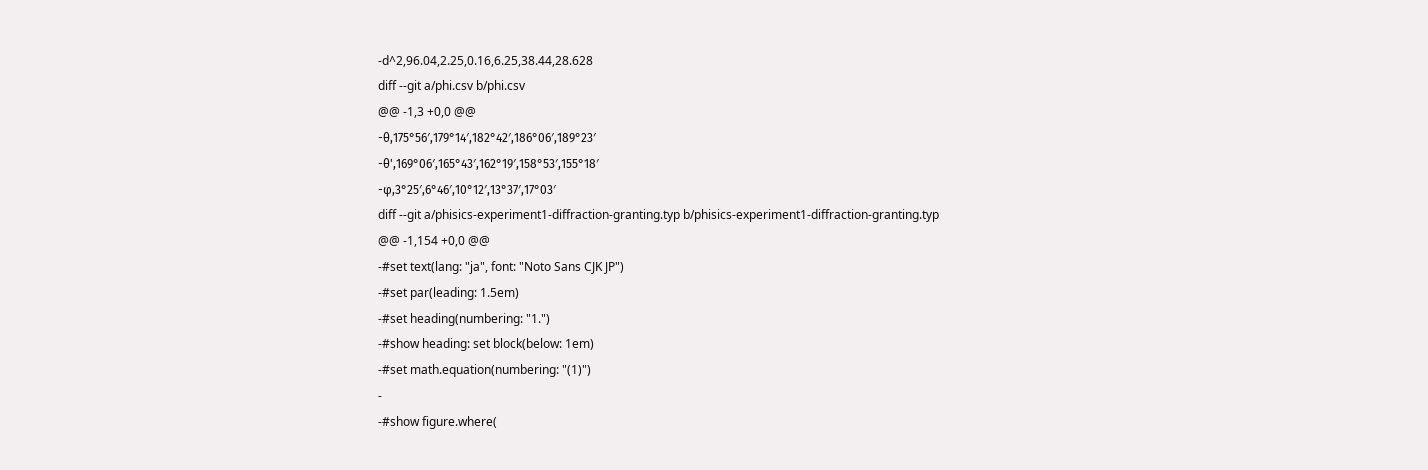-d^2,96.04,2.25,0.16,6.25,38.44,28.628
diff --git a/phi.csv b/phi.csv
@@ -1,3 +0,0 @@
-θ,175°56′,179°14′,182°42′,186°06′,189°23′
-θ',169°06′,165°43′,162°19′,158°53′,155°18′
-φ,3°25′,6°46′,10°12′,13°37′,17°03′
diff --git a/phisics-experiment1-diffraction-granting.typ b/phisics-experiment1-diffraction-granting.typ
@@ -1,154 +0,0 @@
-#set text(lang: "ja", font: "Noto Sans CJK JP")
-#set par(leading: 1.5em)
-#set heading(numbering: "1.")
-#show heading: set block(below: 1em)
-#set math.equation(numbering: "(1)")
-
-#show figure.where(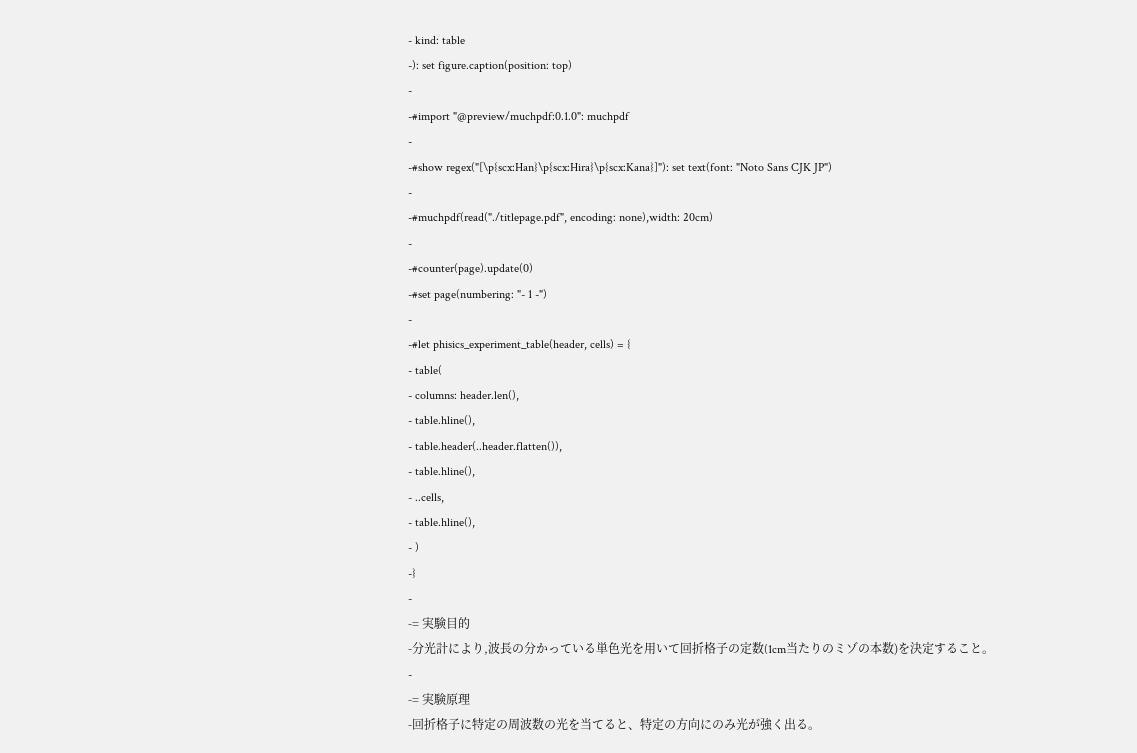- kind: table
-): set figure.caption(position: top)
-
-#import "@preview/muchpdf:0.1.0": muchpdf
-
-#show regex("[\p{scx:Han}\p{scx:Hira}\p{scx:Kana}]"): set text(font: "Noto Sans CJK JP")
-
-#muchpdf(read("./titlepage.pdf", encoding: none),width: 20cm)
-
-#counter(page).update(0)
-#set page(numbering: "- 1 -")
-
-#let phisics_experiment_table(header, cells) = {
- table(
- columns: header.len(),
- table.hline(),
- table.header(..header.flatten()),
- table.hline(),
- ..cells,
- table.hline(),
- )
-}
-
-= 実験目的
-分光計により,波長の分かっている単色光を用いて回折格子の定数(1cm当たりのミゾの本数)を決定すること。
-
-= 実験原理
-回折格子に特定の周波数の光を当てると、特定の方向にのみ光が強く出る。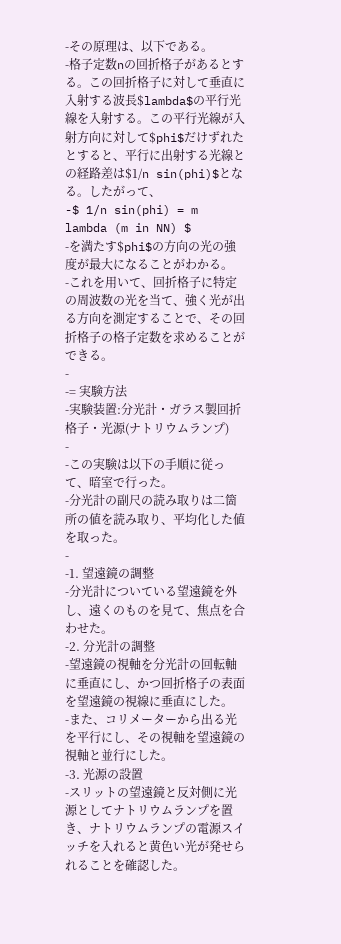-その原理は、以下である。
-格子定数nの回折格子があるとする。この回折格子に対して垂直に入射する波長$lambda$の平行光線を入射する。この平行光線が入射方向に対して$phi$だけずれたとすると、平行に出射する光線との経路差は$1/n sin(phi)$となる。したがって、
-$ 1/n sin(phi) = m lambda (m in NN) $
-を満たす$phi$の方向の光の強度が最大になることがわかる。
-これを用いて、回折格子に特定の周波数の光を当て、強く光が出る方向を測定することで、その回折格子の格子定数を求めることができる。
-
-= 実験方法
-実験装置:分光計・ガラス製回折格子・光源(ナトリウムランプ)
-
-この実験は以下の手順に従って、暗室で行った。
-分光計の副尺の読み取りは二箇所の値を読み取り、平均化した値を取った。
-
-1. 望遠鏡の調整
-分光計についている望遠鏡を外し、遠くのものを見て、焦点を合わせた。
-2. 分光計の調整
-望遠鏡の視軸を分光計の回転軸に垂直にし、かつ回折格子の表面を望遠鏡の視線に垂直にした。
-また、コリメーターから出る光を平行にし、その視軸を望遠鏡の視軸と並行にした。
-3. 光源の設置
-スリットの望遠鏡と反対側に光源としてナトリウムランプを置き、ナトリウムランプの電源スイッチを入れると黄色い光が発せられることを確認した。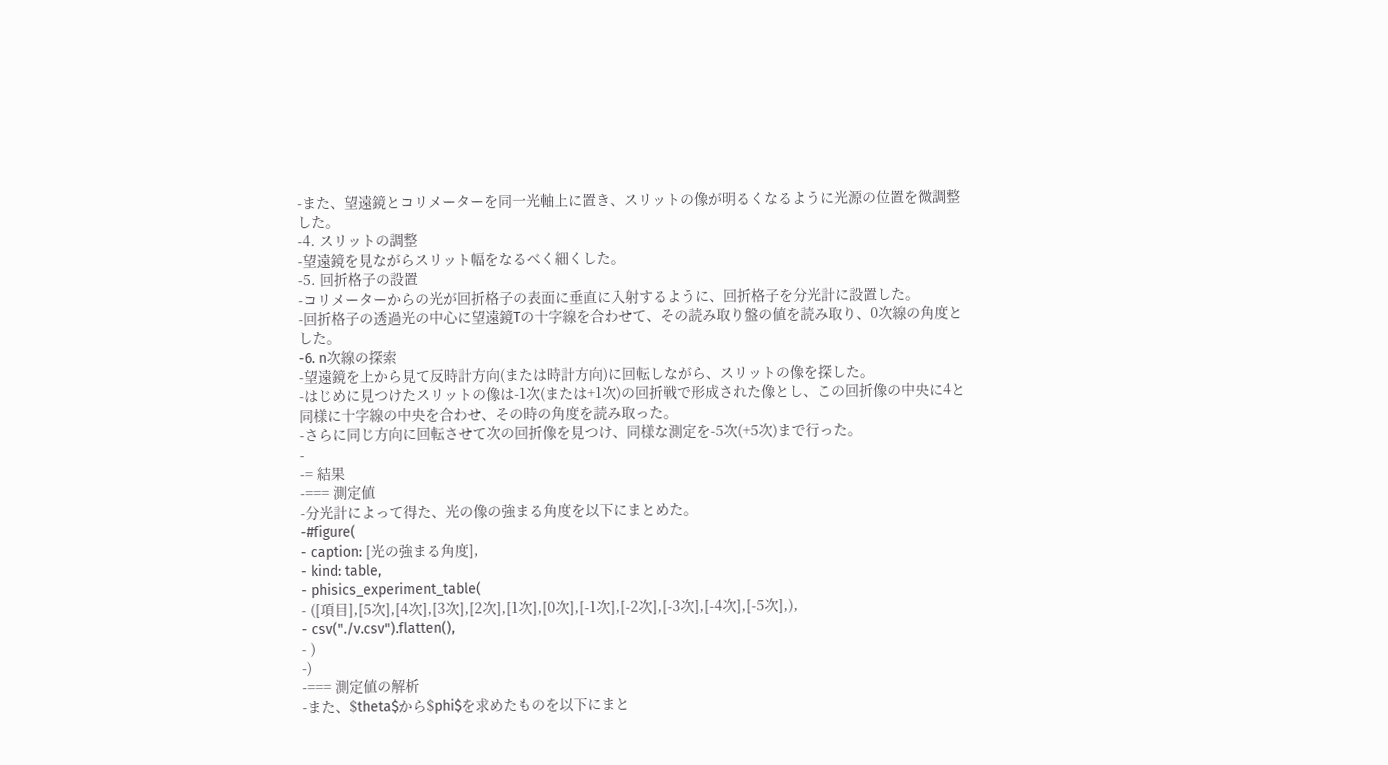-また、望遠鏡とコリメーターを同一光軸上に置き、スリットの像が明るくなるように光源の位置を微調整した。
-4. スリットの調整
-望遠鏡を見ながらスリット幅をなるべく細くした。
-5. 回折格子の設置
-コリメーターからの光が回折格子の表面に垂直に入射するように、回折格子を分光計に設置した。
-回折格子の透過光の中心に望遠鏡Tの十字線を合わせて、その読み取り盤の値を読み取り、0次線の角度とした。
-6. n次線の探索
-望遠鏡を上から見て反時計方向(または時計方向)に回転しながら、スリットの像を探した。
-はじめに見つけたスリットの像は-1次(または+1次)の回折戦で形成された像とし、この回折像の中央に4と同様に十字線の中央を合わせ、その時の角度を読み取った。
-さらに同じ方向に回転させて次の回折像を見つけ、同様な測定を-5次(+5次)まで行った。
-
-= 結果
-=== 測定値
-分光計によって得た、光の像の強まる角度を以下にまとめた。
-#figure(
- caption: [光の強まる角度],
- kind: table,
- phisics_experiment_table(
- ([項目],[5次],[4次],[3次],[2次],[1次],[0次],[-1次],[-2次],[-3次],[-4次],[-5次],),
- csv("./v.csv").flatten(),
- )
-)
-=== 測定値の解析
-また、$theta$から$phi$を求めたものを以下にまと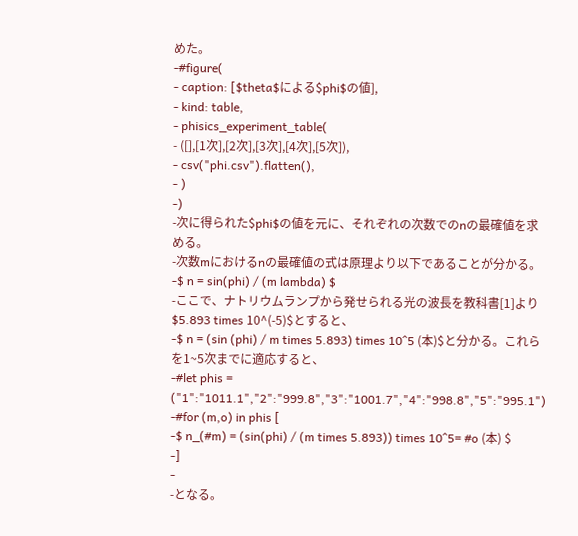めた。
-#figure(
- caption: [$theta$による$phi$の値],
- kind: table,
- phisics_experiment_table(
- ([],[1次],[2次],[3次],[4次],[5次]),
- csv("phi.csv").flatten(),
- )
-)
-次に得られた$phi$の値を元に、それぞれの次数でのnの最確値を求める。
-次数mにおけるnの最確値の式は原理より以下であることが分かる。
-$ n = sin(phi) / (m lambda) $
-ここで、ナトリウムランプから発せられる光の波長を教科書[1]より$5.893 times 10^(-5)$とすると、
-$ n = (sin (phi) / m times 5.893) times 10^5 (本)$と分かる。これらを1~5次までに適応すると、
-#let phis = ("1":"1011.1","2":"999.8","3":"1001.7","4":"998.8","5":"995.1")
-#for (m,o) in phis [
-$ n_(#m) = (sin(phi) / (m times 5.893)) times 10^5= #o (本) $
-]
-
-となる。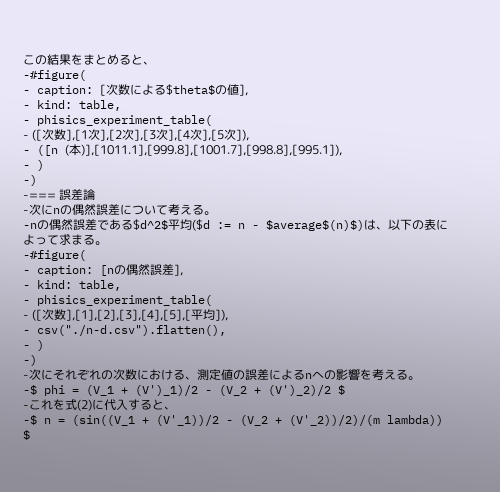この結果をまとめると、
-#figure(
- caption: [次数による$theta$の値],
- kind: table,
- phisics_experiment_table(
- ([次数],[1次],[2次],[3次],[4次],[5次]),
- ([n (本)],[1011.1],[999.8],[1001.7],[998.8],[995.1]),
- )
-)
-=== 誤差論
-次にnの偶然誤差について考える。
-nの偶然誤差である$d^2$平均($d := n - $average$(n)$)は、以下の表によって求まる。
-#figure(
- caption: [nの偶然誤差],
- kind: table,
- phisics_experiment_table(
- ([次数],[1],[2],[3],[4],[5],[平均]),
- csv("./n-d.csv").flatten(),
- )
-)
-次にそれぞれの次数における、測定値の誤差によるnへの影響を考える。
-$ phi = (V_1 + (V')_1)/2 - (V_2 + (V')_2)/2 $
-これを式(2)に代入すると、
-$ n = (sin((V_1 + (V'_1))/2 - (V_2 + (V'_2))/2)/(m lambda)) $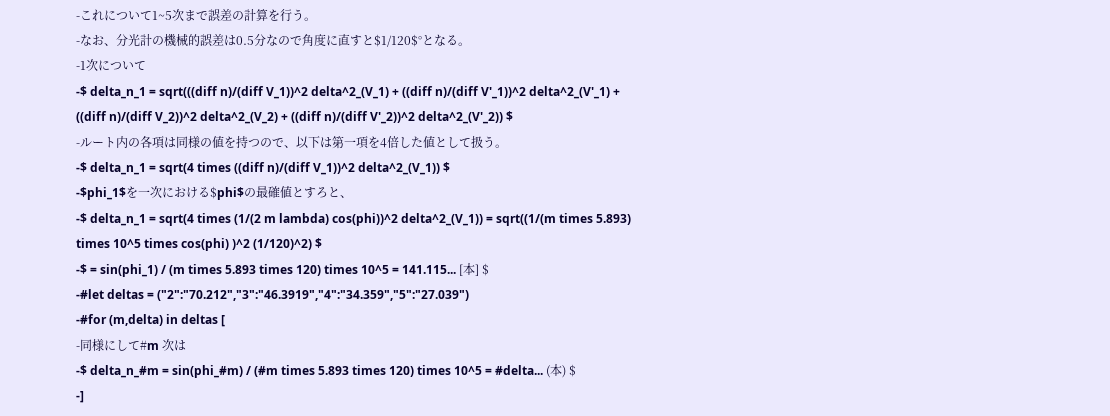-これについて1~5次まで誤差の計算を行う。
-なお、分光計の機械的誤差は0.5分なので角度に直すと$1/120$°となる。
-1次について
-$ delta_n_1 = sqrt(((diff n)/(diff V_1))^2 delta^2_(V_1) + ((diff n)/(diff V'_1))^2 delta^2_(V'_1) + ((diff n)/(diff V_2))^2 delta^2_(V_2) + ((diff n)/(diff V'_2))^2 delta^2_(V'_2)) $
-ルート内の各項は同様の値を持つので、以下は第一項を4倍した値として扱う。
-$ delta_n_1 = sqrt(4 times ((diff n)/(diff V_1))^2 delta^2_(V_1)) $
-$phi_1$を一次における$phi$の最確値とすろと、
-$ delta_n_1 = sqrt(4 times (1/(2 m lambda) cos(phi))^2 delta^2_(V_1)) = sqrt((1/(m times 5.893) times 10^5 times cos(phi) )^2 (1/120)^2) $
-$ = sin(phi_1) / (m times 5.893 times 120) times 10^5 = 141.115... [本] $
-#let deltas = ("2":"70.212","3":"46.3919","4":"34.359","5":"27.039")
-#for (m,delta) in deltas [
-同様にして#m 次は
-$ delta_n_#m = sin(phi_#m) / (#m times 5.893 times 120) times 10^5 = #delta... (本) $
-]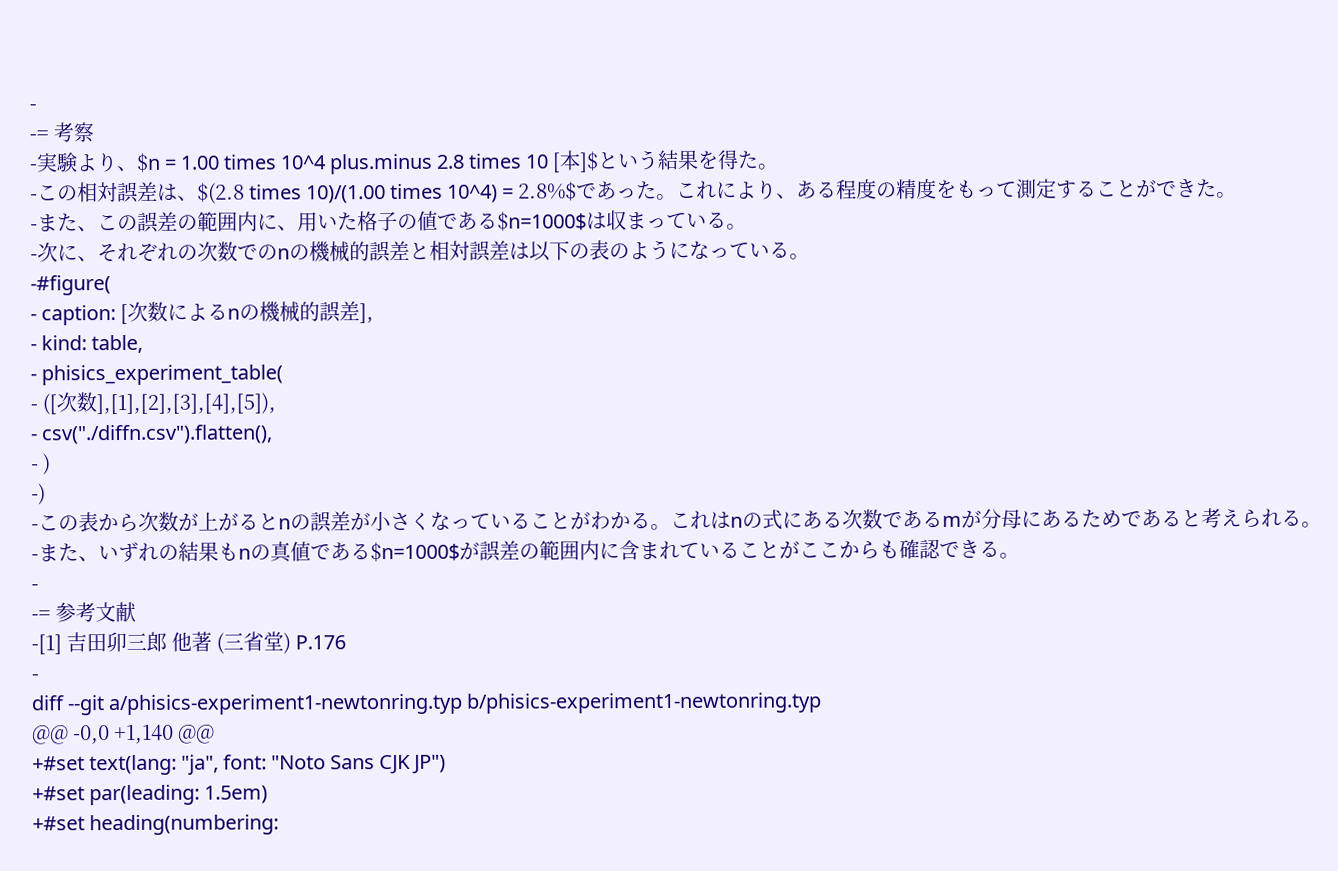-
-= 考察
-実験より、$n = 1.00 times 10^4 plus.minus 2.8 times 10 [本]$という結果を得た。
-この相対誤差は、$(2.8 times 10)/(1.00 times 10^4) = 2.8%$であった。これにより、ある程度の精度をもって測定することができた。
-また、この誤差の範囲内に、用いた格子の値である$n=1000$は収まっている。
-次に、それぞれの次数でのnの機械的誤差と相対誤差は以下の表のようになっている。
-#figure(
- caption: [次数によるnの機械的誤差],
- kind: table,
- phisics_experiment_table(
- ([次数],[1],[2],[3],[4],[5]),
- csv("./diffn.csv").flatten(),
- )
-)
-この表から次数が上がるとnの誤差が小さくなっていることがわかる。これはnの式にある次数であるmが分母にあるためであると考えられる。
-また、いずれの結果もnの真値である$n=1000$が誤差の範囲内に含まれていることがここからも確認できる。
-
-= 参考文献
-[1] 吉田卯三郎 他著 (三省堂) P.176
-
diff --git a/phisics-experiment1-newtonring.typ b/phisics-experiment1-newtonring.typ
@@ -0,0 +1,140 @@
+#set text(lang: "ja", font: "Noto Sans CJK JP")
+#set par(leading: 1.5em)
+#set heading(numbering: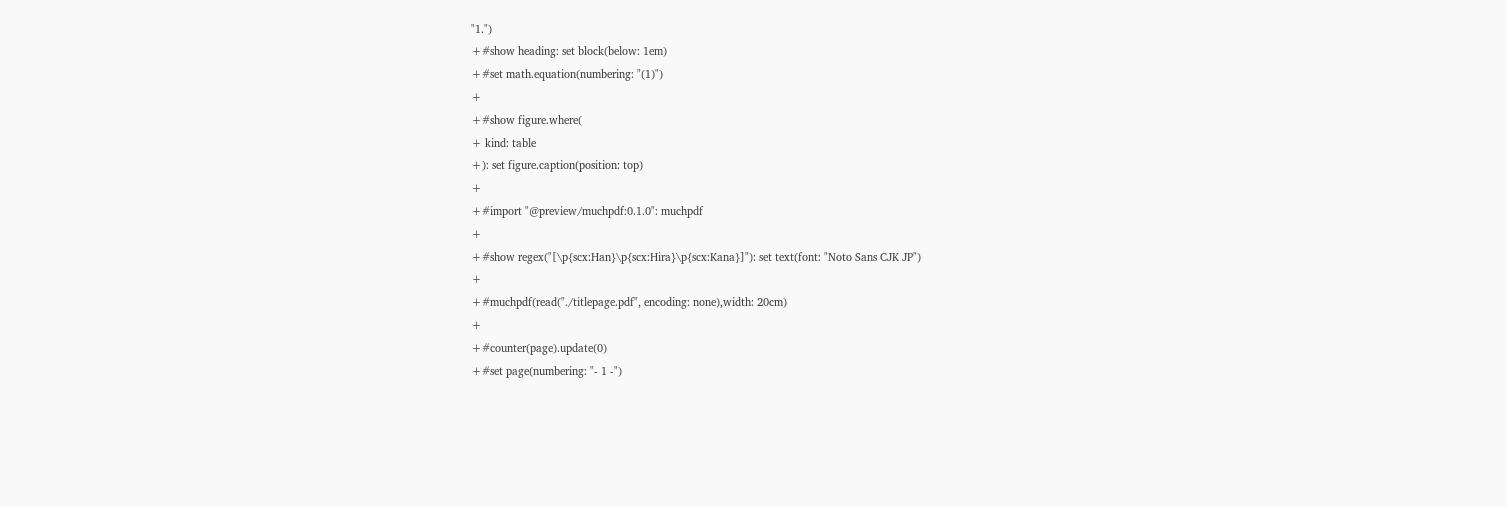"1.")
+#show heading: set block(below: 1em)
+#set math.equation(numbering: "(1)")
+
+#show figure.where(
+ kind: table
+): set figure.caption(position: top)
+
+#import "@preview/muchpdf:0.1.0": muchpdf
+
+#show regex("[\p{scx:Han}\p{scx:Hira}\p{scx:Kana}]"): set text(font: "Noto Sans CJK JP")
+
+#muchpdf(read("./titlepage.pdf", encoding: none),width: 20cm)
+
+#counter(page).update(0)
+#set page(numbering: "- 1 -")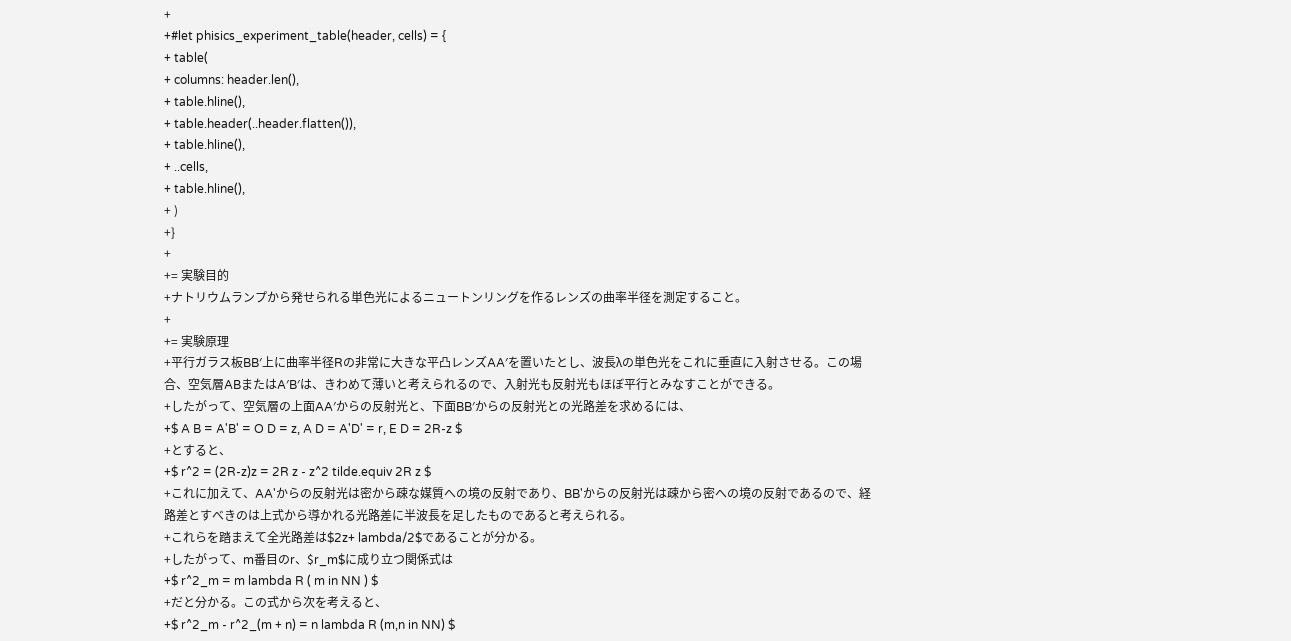+
+#let phisics_experiment_table(header, cells) = {
+ table(
+ columns: header.len(),
+ table.hline(),
+ table.header(..header.flatten()),
+ table.hline(),
+ ..cells,
+ table.hline(),
+ )
+}
+
+= 実験目的
+ナトリウムランプから発せられる単色光によるニュートンリングを作るレンズの曲率半径を測定すること。
+
+= 実験原理
+平行ガラス板BB′上に曲率半径Rの非常に大きな平凸レンズAA′を置いたとし、波長λの単色光をこれに垂直に入射させる。この場合、空気層ABまたはA′B′は、きわめて薄いと考えられるので、入射光も反射光もほぼ平行とみなすことができる。
+したがって、空気層の上面AA′からの反射光と、下面BB′からの反射光との光路差を求めるには、
+$ A B = A'B' = O D = z, A D = A'D' = r, E D = 2R-z $
+とすると、
+$ r^2 = (2R-z)z = 2R z - z^2 tilde.equiv 2R z $
+これに加えて、AA'からの反射光は密から疎な媒質への境の反射であり、BB'からの反射光は疎から密への境の反射であるので、経路差とすべきのは上式から導かれる光路差に半波長を足したものであると考えられる。
+これらを踏まえて全光路差は$2z+ lambda/2$であることが分かる。
+したがって、m番目のr、$r_m$に成り立つ関係式は
+$ r^2_m = m lambda R ( m in NN ) $
+だと分かる。この式から次を考えると、
+$ r^2_m - r^2_(m + n) = n lambda R (m,n in NN) $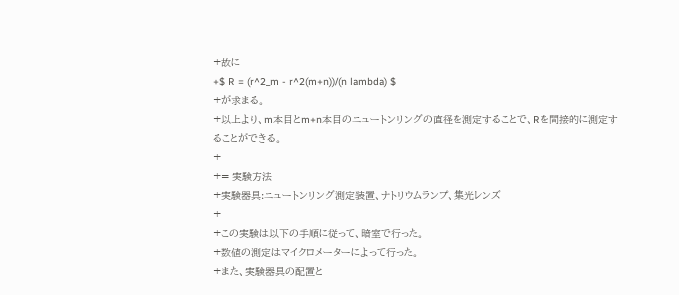+故に
+$ R = (r^2_m - r^2(m+n))/(n lambda) $
+が求まる。
+以上より、m本目とm+n本目のニュートンリングの直径を測定することで、Rを間接的に測定することができる。
+
+= 実験方法
+実験器具:ニュートンリング測定装置、ナトリウムランプ、集光レンズ
+
+この実験は以下の手順に従って、暗室で行った。
+数値の測定はマイクロメーターによって行った。
+また、実験器具の配置と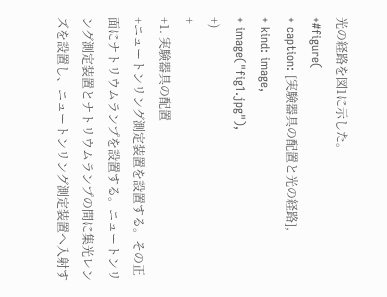光の経路を図1に示した。
+#figure(
+ caption: [実験器具の配置と光の経路],
+ kind: image,
+ image("fig1.jpg"),
+)
+
+1. 実験器具の配置
+ニュートンリング測定装置を設置する。その正面にナトリウムランプを設置する。ニュートンリング測定装置とナトリウムランプの間に集光レンズを設置し、ニュートンリング測定装置へ入射す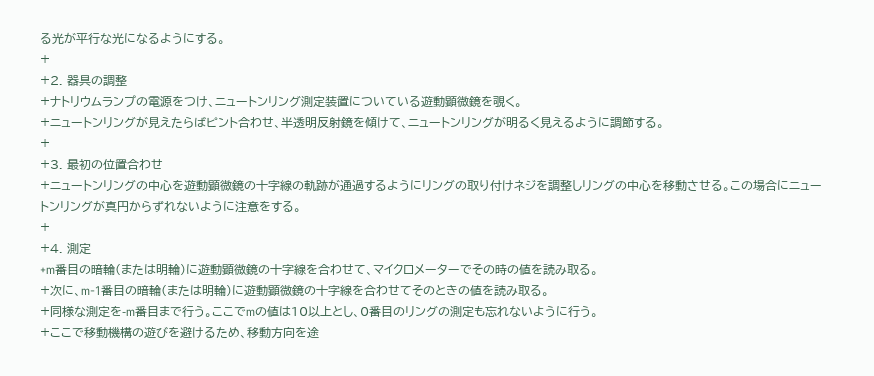る光が平行な光になるようにする。
+
+2. 器具の調整
+ナトリウムランプの電源をつけ、ニュートンリング測定装置についている遊動顕微鏡を覗く。
+ニュートンリングが見えたらばピント合わせ、半透明反射鏡を傾けて、ニュートンリングが明るく見えるように調節する。
+
+3. 最初の位置合わせ
+ニュートンリングの中心を遊動顕微鏡の十字線の軌跡が通過するようにリングの取り付けネジを調整しリングの中心を移動させる。この場合にニュートンリングが真円からずれないように注意をする。
+
+4. 測定
+m番目の暗輪(または明輪)に遊動顕微鏡の十字線を合わせて、マイクロメーターでその時の値を読み取る。
+次に、m-1番目の暗輪(または明輪)に遊動顕微鏡の十字線を合わせてそのときの値を読み取る。
+同様な測定を-m番目まで行う。ここでmの値は10以上とし、0番目のリングの測定も忘れないように行う。
+ここで移動機構の遊びを避けるため、移動方向を途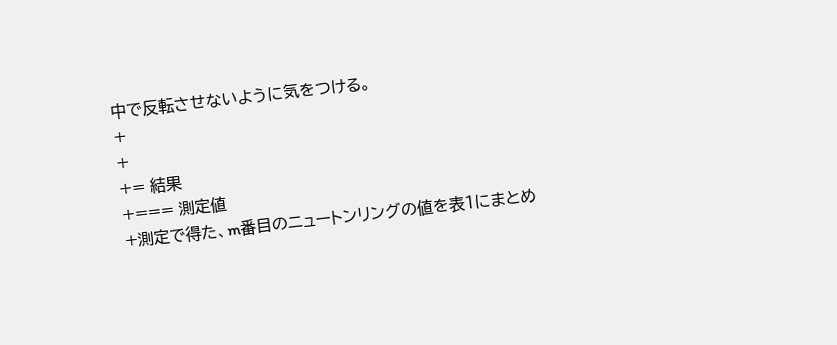中で反転させないように気をつける。
+
+
+= 結果
+=== 測定値
+測定で得た、m番目のニュートンリングの値を表1にまとめ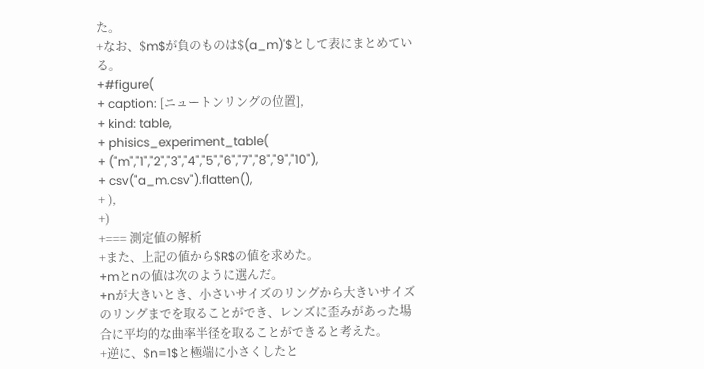た。
+なお、$m$が負のものは$(a_m)'$として表にまとめている。
+#figure(
+ caption: [ニュートンリングの位置],
+ kind: table,
+ phisics_experiment_table(
+ ("m","1","2","3","4","5","6","7","8","9","10"),
+ csv("a_m.csv").flatten(),
+ ),
+)
+=== 測定値の解析
+また、上記の値から$R$の値を求めた。
+mとnの値は次のように選んだ。
+nが大きいとき、小さいサイズのリングから大きいサイズのリングまでを取ることができ、レンズに歪みがあった場合に平均的な曲率半径を取ることができると考えた。
+逆に、$n=1$と極端に小さくしたと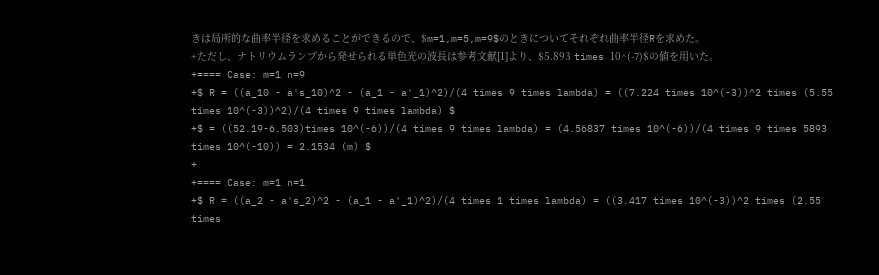きは局所的な曲率半径を求めることができるので、$m=1,m=5,m=9$のときについてそれぞれ曲率半径Rを求めた。
+ただし、ナトリウムランプから発せられる単色光の波長は参考文献[1]より、$5.893 times 10^(-7)$の値を用いた。
+==== Case: m=1 n=9
+$ R = ((a_10 - a's_10)^2 - (a_1 - a'_1)^2)/(4 times 9 times lambda) = ((7.224 times 10^(-3))^2 times (5.55 times 10^(-3))^2)/(4 times 9 times lambda) $
+$ = ((52.19-6.503)times 10^(-6))/(4 times 9 times lambda) = (4.56837 times 10^(-6))/(4 times 9 times 5893 times 10^(-10)) = 2.1534 (m) $
+
+==== Case: m=1 n=1
+$ R = ((a_2 - a's_2)^2 - (a_1 - a'_1)^2)/(4 times 1 times lambda) = ((3.417 times 10^(-3))^2 times (2.55 times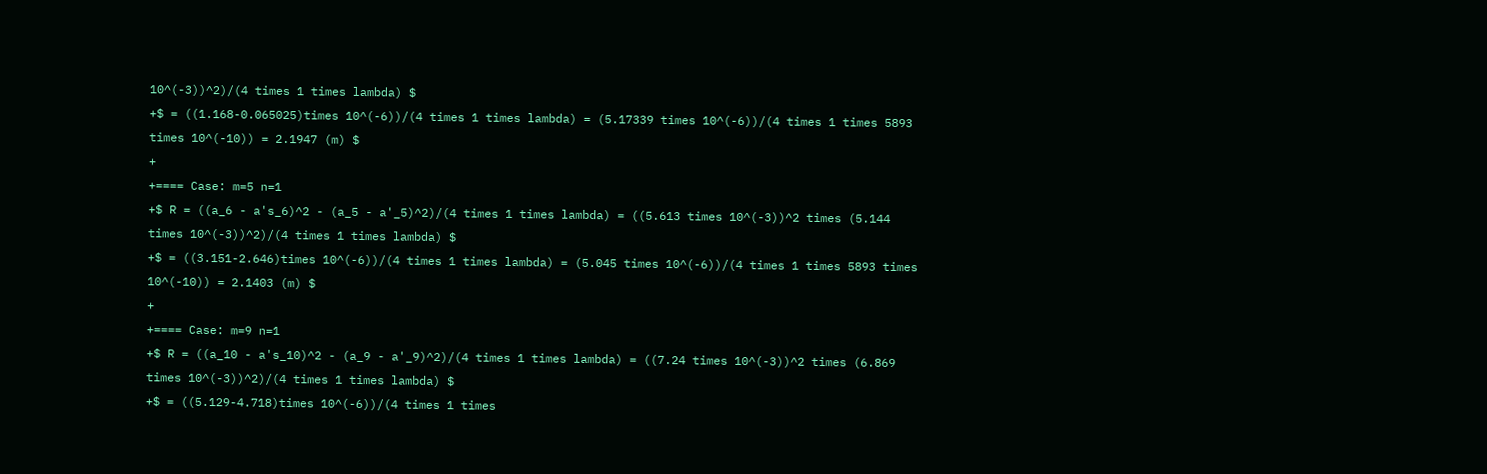10^(-3))^2)/(4 times 1 times lambda) $
+$ = ((1.168-0.065025)times 10^(-6))/(4 times 1 times lambda) = (5.17339 times 10^(-6))/(4 times 1 times 5893 times 10^(-10)) = 2.1947 (m) $
+
+==== Case: m=5 n=1
+$ R = ((a_6 - a's_6)^2 - (a_5 - a'_5)^2)/(4 times 1 times lambda) = ((5.613 times 10^(-3))^2 times (5.144 times 10^(-3))^2)/(4 times 1 times lambda) $
+$ = ((3.151-2.646)times 10^(-6))/(4 times 1 times lambda) = (5.045 times 10^(-6))/(4 times 1 times 5893 times 10^(-10)) = 2.1403 (m) $
+
+==== Case: m=9 n=1
+$ R = ((a_10 - a's_10)^2 - (a_9 - a'_9)^2)/(4 times 1 times lambda) = ((7.24 times 10^(-3))^2 times (6.869 times 10^(-3))^2)/(4 times 1 times lambda) $
+$ = ((5.129-4.718)times 10^(-6))/(4 times 1 times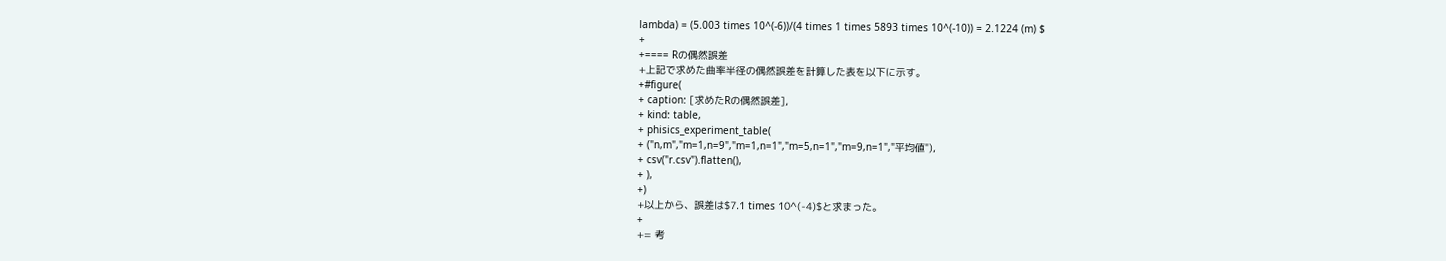lambda) = (5.003 times 10^(-6))/(4 times 1 times 5893 times 10^(-10)) = 2.1224 (m) $
+
+==== Rの偶然誤差
+上記で求めた曲率半径の偶然誤差を計算した表を以下に示す。
+#figure(
+ caption: [求めたRの偶然誤差],
+ kind: table,
+ phisics_experiment_table(
+ ("n,m","m=1,n=9","m=1,n=1","m=5,n=1","m=9,n=1","平均値"),
+ csv("r.csv").flatten(),
+ ),
+)
+以上から、誤差は$7.1 times 10^(-4)$と求まった。
+
+= 考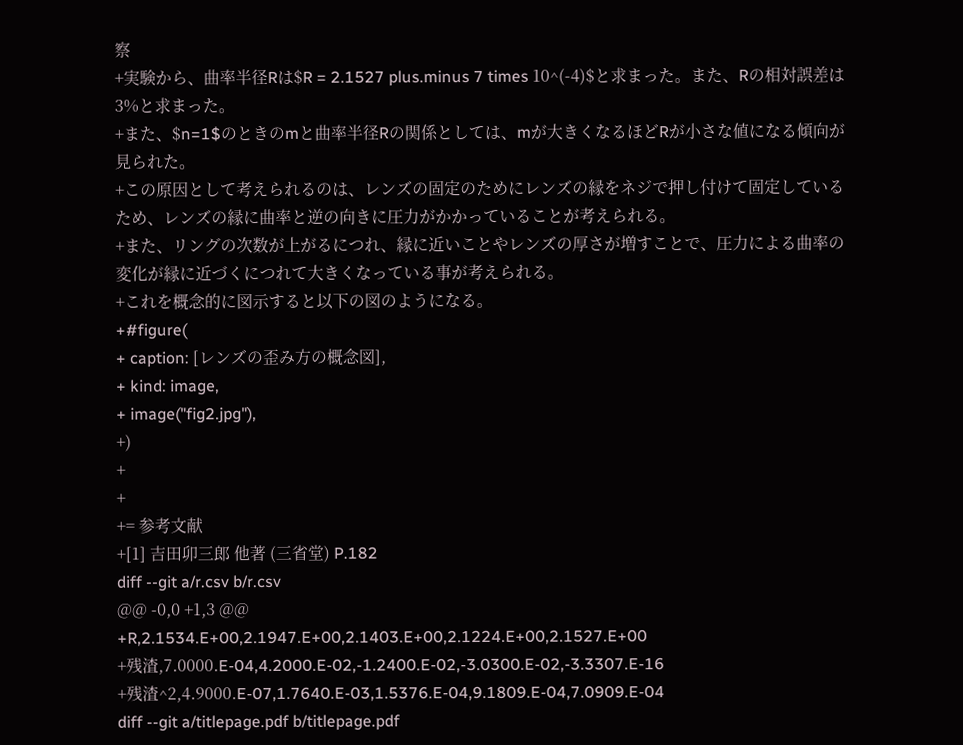察
+実験から、曲率半径Rは$R = 2.1527 plus.minus 7 times 10^(-4)$と求まった。また、Rの相対誤差は3%と求まった。
+また、$n=1$のときのmと曲率半径Rの関係としては、mが大きくなるほどRが小さな値になる傾向が見られた。
+この原因として考えられるのは、レンズの固定のためにレンズの縁をネジで押し付けて固定しているため、レンズの縁に曲率と逆の向きに圧力がかかっていることが考えられる。
+また、リングの次数が上がるにつれ、縁に近いことやレンズの厚さが増すことで、圧力による曲率の変化が縁に近づくにつれて大きくなっている事が考えられる。
+これを概念的に図示すると以下の図のようになる。
+#figure(
+ caption: [レンズの歪み方の概念図],
+ kind: image,
+ image("fig2.jpg"),
+)
+
+
+= 参考文献
+[1] 吉田卯三郎 他著 (三省堂) P.182
diff --git a/r.csv b/r.csv
@@ -0,0 +1,3 @@
+R,2.1534.E+00,2.1947.E+00,2.1403.E+00,2.1224.E+00,2.1527.E+00
+残渣,7.0000.E-04,4.2000.E-02,-1.2400.E-02,-3.0300.E-02,-3.3307.E-16
+残渣^2,4.9000.E-07,1.7640.E-03,1.5376.E-04,9.1809.E-04,7.0909.E-04
diff --git a/titlepage.pdf b/titlepage.pdf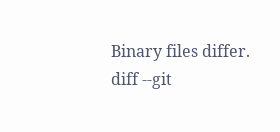Binary files differ.
diff --git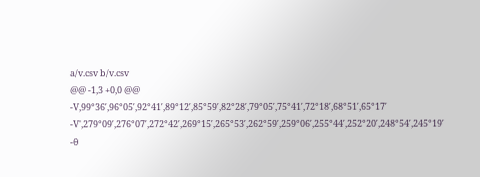a/v.csv b/v.csv
@@ -1,3 +0,0 @@
-V,99°36′,96°05′,92°41′,89°12′,85°59′,82°28′,79°05′,75°41′,72°18′,68°51′,65°17′
-V',279°09′,276°07′,272°42′,269°15′,265°53′,262°59′,259°06′,255°44′,252°20′,248°54′,245°19′
-θ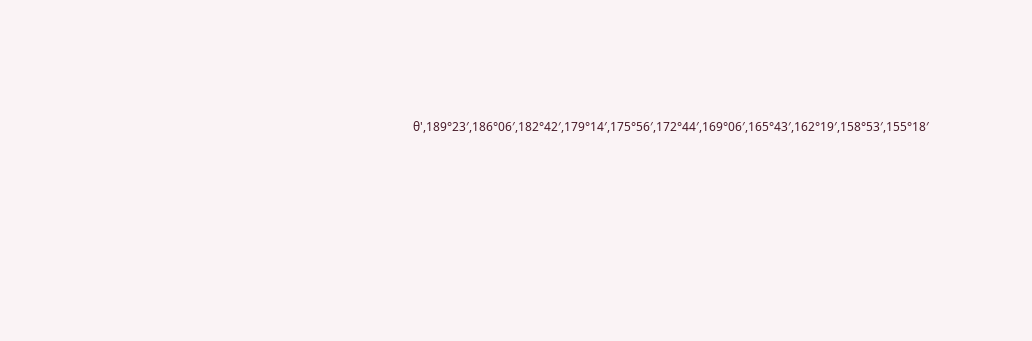θ',189°23′,186°06′,182°42′,179°14′,175°56′,172°44′,169°06′,165°43′,162°19′,158°53′,155°18′